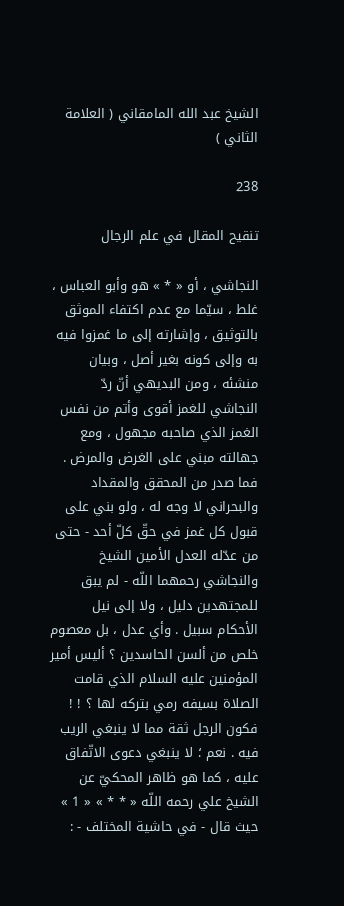الشيخ عبد الله المامقاني ( العلامة الثاني )

238

تنقيح المقال في علم الرجال

النجاشي ، أو « * » هو وأبو العباس ، غلط ، سيّما مع عدم اكتفاء الموثق بالتوثيق ، وإشارته إلى ما غمزوا فيه به وإلى كونه بغير أصل ، وبيان منشئه ، ومن البديهي أنّ ردّ النجاشي للغمز أقوى وأتم من نفس الغمز الذي صاحبه مجهول ، ومع جهالته مبني على الغرض والمرض . فما صدر من المحقق والمقداد والبحراني لا وجه له ، ولو بني على قبول كل غمز في حقّ كلّ أحد - حتى من عدّله العدل الأمين الشيخ والنجاشي رحمهما اللّه - لم يبق للمجتهدين دليل ، ولا إلى نيل الأحكام سبيل . وأي عدل ، بل معصوم خلص من ألسن الحاسدين ؟ أليس أمير المؤمنين عليه السلام الذي قامت الصلاة بسيفه رمي بتركه لها ؟ ! ! فكون الرجل ثقة مما لا ينبغي الريب فيه . نعم ؛ لا ينبغي دعوى الاتّفاق عليه ، كما هو ظاهر المحكيّ عن الشيخ علي رحمه اللّه « * * » « 1 » حيث قال - في حاشية المختلف - :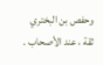وحفص بن البختري ثقة ، عند الأصحاب .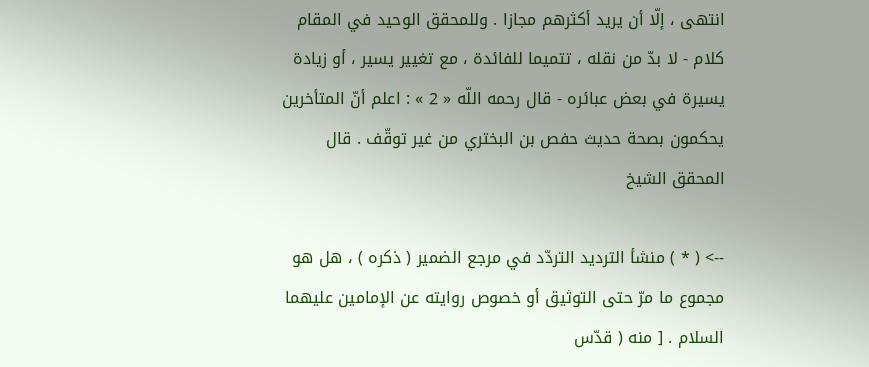انتهى ، إلّا أن يريد أكثرهم مجازا . وللمحقق الوحيد في المقام كلام - لا بدّ من نقله ، تتميما للفائدة ، مع تغيير يسير ، أو زيادة يسيرة في بعض عبائره - قال رحمه اللّه « 2 » : اعلم أنّ المتأخرين يحكمون بصحة حديث حفص بن البختري من غير توقّف . قال المحقق الشيخ

--> ( * ) منشأ الترديد التردّد في مرجع الضمير ( ذكره ) ، هل هو مجموع ما مرّ حتى التوثيق أو خصوص روايته عن الإمامين عليهما السلام . [ منه ( قدّس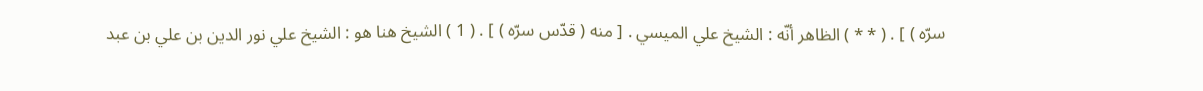سرّه ) ] . ( * * ) الظاهر أنّه : الشيخ علي الميسي . [ منه ( قدّس سرّه ) ] . ( 1 ) الشيخ هنا هو : الشيخ علي نور الدين بن علي بن عبد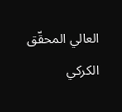العالي المحقّق الكركي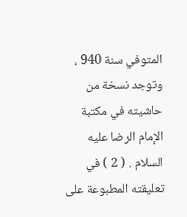المتوفي سنة 940 ، وتوجد نسخة من حاشيته في مكتبة الإمام الرضا عليه السلام . ( 2 ) في تعليقته المطبوعة على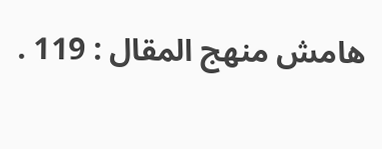هامش منهج المقال : 119 .